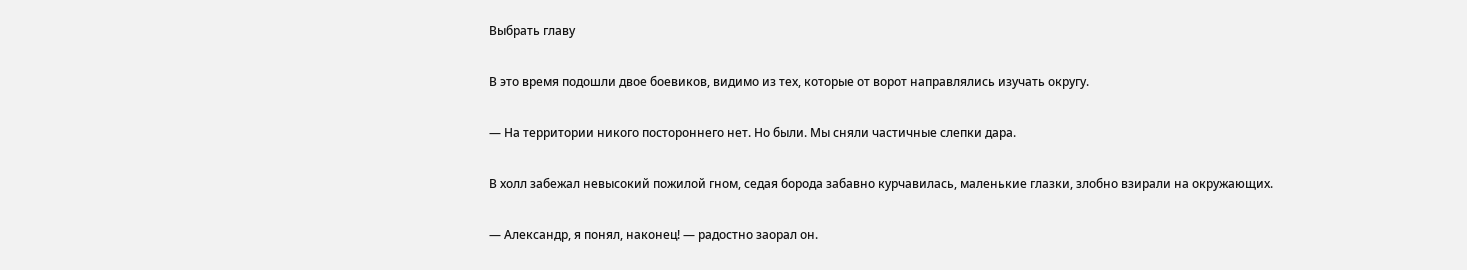Выбрать главу

В это время подошли двое боевиков, видимо из тех, которые от ворот направлялись изучать округу.

— На территории никого постороннего нет. Но были. Мы сняли частичные слепки дара.

В холл забежал невысокий пожилой гном, седая борода забавно курчавилась, маленькие глазки, злобно взирали на окружающих.

— Александр, я понял, наконец! — радостно заорал он.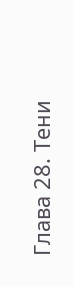Глава 28. Тени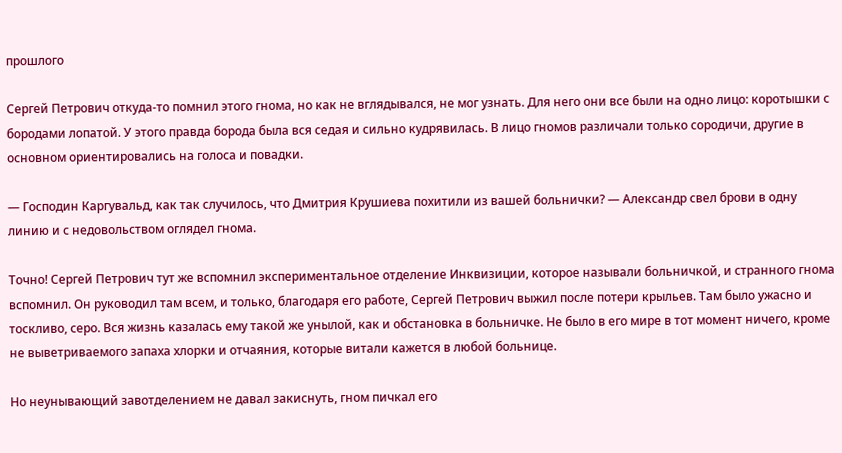прошлого

Сергей Петрович откуда-то помнил этого гнома, но как не вглядывался, не мог узнать. Для него они все были на одно лицо: коротышки с бородами лопатой. У этого правда борода была вся седая и сильно кудрявилась. В лицо гномов различали только сородичи, другие в основном ориентировались на голоса и повадки.

— Господин Каргувальд, как так случилось, что Дмитрия Крушиева похитили из вашей больнички? — Александр свел брови в одну линию и с недовольством оглядел гнома.

Точно! Сергей Петрович тут же вспомнил экспериментальное отделение Инквизиции, которое называли больничкой, и странного гнома вспомнил. Он руководил там всем, и только, благодаря его работе, Сергей Петрович выжил после потери крыльев. Там было ужасно и тоскливо, серо. Вся жизнь казалась ему такой же унылой, как и обстановка в больничке. Не было в его мире в тот момент ничего, кроме не выветриваемого запаха хлорки и отчаяния, которые витали кажется в любой больнице.

Но неунывающий завотделением не давал закиснуть, гном пичкал его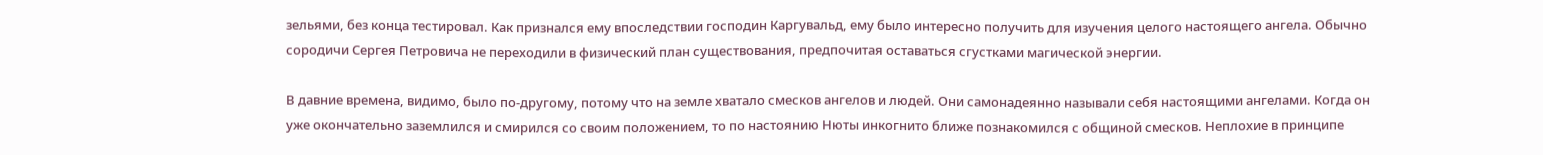зельями, без конца тестировал. Как признался ему впоследствии господин Каргувальд, ему было интересно получить для изучения целого настоящего ангела. Обычно сородичи Сергея Петровича не переходили в физический план существования, предпочитая оставаться сгустками магической энергии.

В давние времена, видимо, было по-другому, потому что на земле хватало смесков ангелов и людей. Они самонадеянно называли себя настоящими ангелами. Когда он уже окончательно заземлился и смирился со своим положением, то по настоянию Нюты инкогнито ближе познакомился с общиной смесков. Неплохие в принципе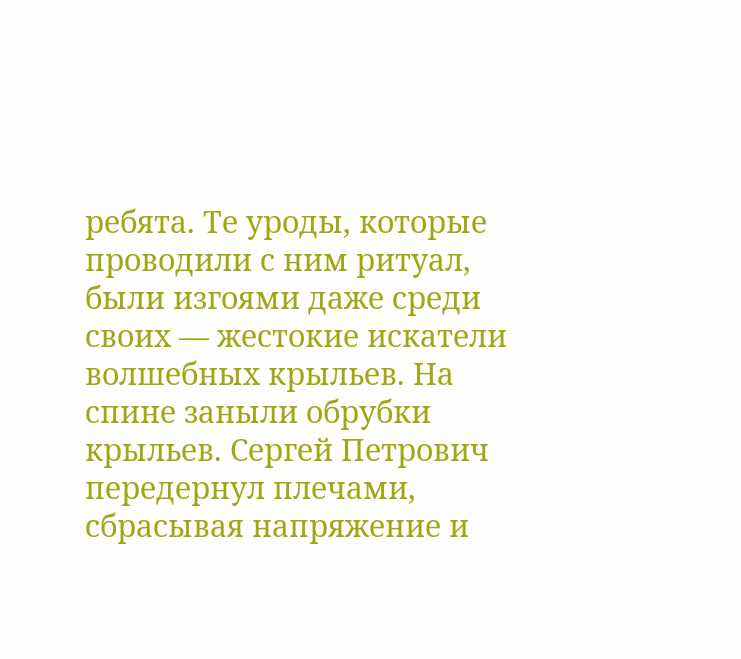ребята. Те уроды, которые проводили с ним ритуал, были изгоями даже среди своих — жестокие искатели волшебных крыльев. На спине заныли обрубки крыльев. Сергей Петрович передернул плечами, сбрасывая напряжение и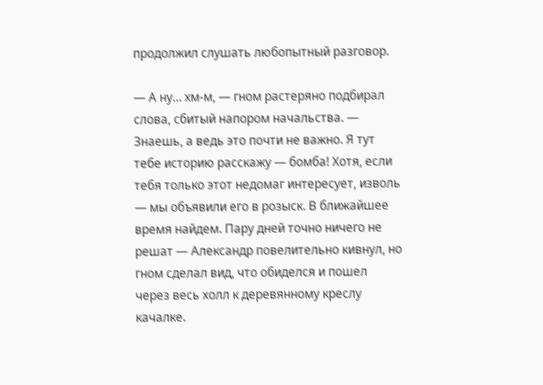продолжил слушать любопытный разговор.

— А ну… хм-м, — гном растеряно подбирал слова, сбитый напором начальства. — Знаешь, а ведь это почти не важно. Я тут тебе историю расскажу — бомба! Хотя, если тебя только этот недомаг интересует, изволь — мы объявили его в розыск. В ближайшее время найдем. Пару дней точно ничего не решат — Александр повелительно кивнул, но гном сделал вид, что обиделся и пошел через весь холл к деревянному креслу качалке.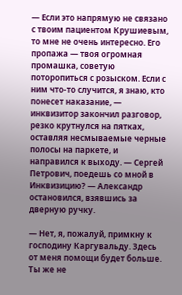— Если это напрямую не связано с твоим пациентом Крушиевым, то мне не очень интересно. Его пропажа — твоя огромная промашка, советую поторопиться с розыском. Если с ним что-то случится, я знаю, кто понесет наказание, — инквизитор закончил разговор, резко крутнулся на пятках, оставляя несмываемые черные полосы на паркете, и направился к выходу. — Сергей Петрович, поедешь со мной в Инквизицию? — Александр остановился, взявшись за дверную ручку.

— Нет, я, пожалуй, примкну к господину Каргувальду. Здесь от меня помощи будет больше. Ты же не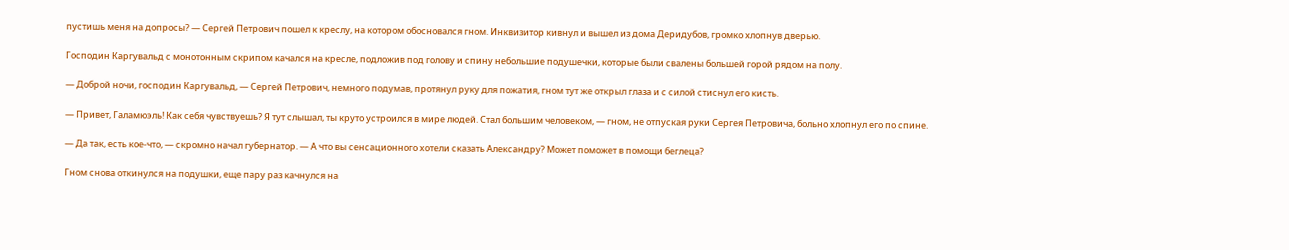пустишь меня на допросы? — Сергей Петрович пошел к креслу, на котором обосновался гном. Инквизитор кивнул и вышел из дома Деридубов, громко хлопнув дверью.

Господин Каргувальд с монотонным скрипом качался на кресле, подложив под голову и спину небольшие подушечки, которые были свалены большей горой рядом на полу.

— Доброй ночи, господин Каргувальд, — Сергей Петрович, немного подумав, протянул руку для пожатия, гном тут же открыл глаза и с силой стиснул его кисть.

— Привет, Галамюэль! Как себя чувствуешь? Я тут слышал, ты круто устроился в мире людей. Стал большим человеком, — гном, не отпуская руки Сергея Петровича, больно хлопнул его по спине.

— Да так, есть кое-что, — скромно начал губернатор. — А что вы сенсационного хотели сказать Александру? Может поможет в помощи беглеца?

Гном снова откинулся на подушки, еще пару раз качнулся на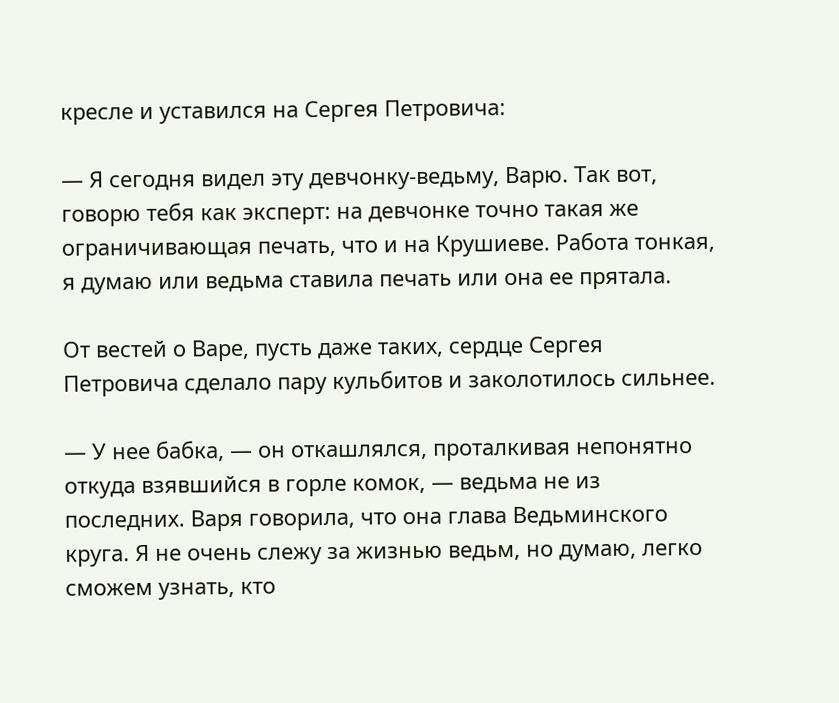кресле и уставился на Сергея Петровича:

— Я сегодня видел эту девчонку-ведьму, Варю. Так вот, говорю тебя как эксперт: на девчонке точно такая же ограничивающая печать, что и на Крушиеве. Работа тонкая, я думаю или ведьма ставила печать или она ее прятала.

От вестей о Варе, пусть даже таких, сердце Сергея Петровича сделало пару кульбитов и заколотилось сильнее.

— У нее бабка, — он откашлялся, проталкивая непонятно откуда взявшийся в горле комок, — ведьма не из последних. Варя говорила, что она глава Ведьминского круга. Я не очень слежу за жизнью ведьм, но думаю, легко сможем узнать, кто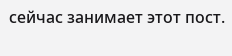сейчас занимает этот пост.